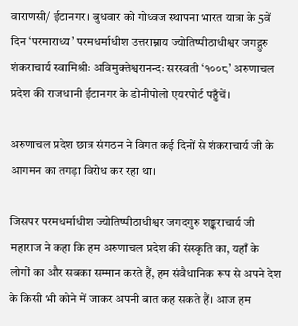वाराणसी/ ईटानगर। बुधवार को गोध्वज स्थापना भारत यात्रा के 5वें दिन ‘परमाराध्य’ परमधर्माधीश उत्तराम्नाय ज्योतिष्पीठाधीश्वर जगद्गुरु शंकराचार्य स्वामिश्रीः अविमुक्तेश्वरानन्दः सरस्वती ‘१००८’ अरुणाचल प्रदेश की राजधानी ईटानगर के डोनीपोलो एयरपोर्ट पहुँचें।

अरुणाचल प्रदेश छात्र संगठन ने विगत कई दिनों से शंकराचार्य जी के आगमन का तगड़ा विरोध कर रहा था।

जिसपर परमधर्माधीश ज्योतिष्पीठाधीश्वर जगदगुरु शङ्कराचार्य जी महाराज ने कहा कि हम अरुणाचल प्रदेश की संस्कृति का, यहाँ के लोगों का और सबका सम्मान करते हैं, हम संवैधानिक रूप से अपने देश के किसी भी कोने में जाकर अपनी बात कह सकते हैं। आज हम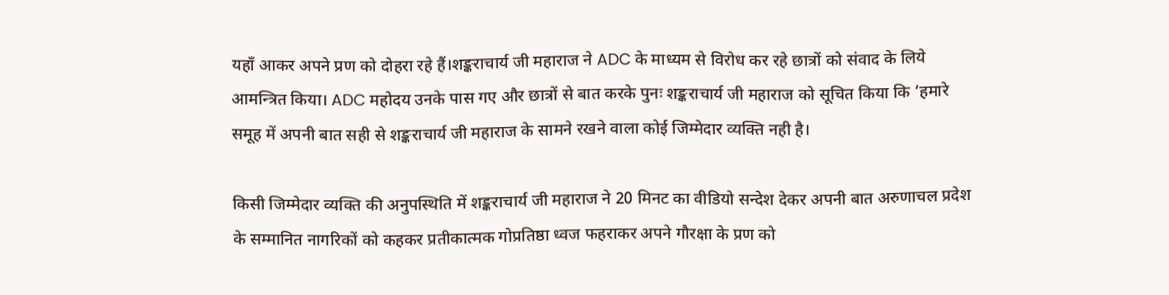यहाँ आकर अपने प्रण को दोहरा रहे हैं।शङ्कराचार्य जी महाराज ने ADC के माध्यम से विरोध कर रहे छात्रों को संवाद के लिये आमन्त्रित किया। ADC महोदय उनके पास गए और छात्रों से बात करके पुनः शङ्कराचार्य जी महाराज को सूचित किया कि ‘हमारे समूह में अपनी बात सही से शङ्कराचार्य जी महाराज के सामने रखने वाला कोई जिम्मेदार व्यक्ति नही है।

किसी जिम्मेदार व्यक्ति की अनुपस्थिति में शङ्कराचार्य जी महाराज ने 20 मिनट का वीडियो सन्देश देकर अपनी बात अरुणाचल प्रदेश के सम्मानित नागरिकों को कहकर प्रतीकात्मक गोप्रतिष्ठा ध्वज फहराकर अपने गौरक्षा के प्रण को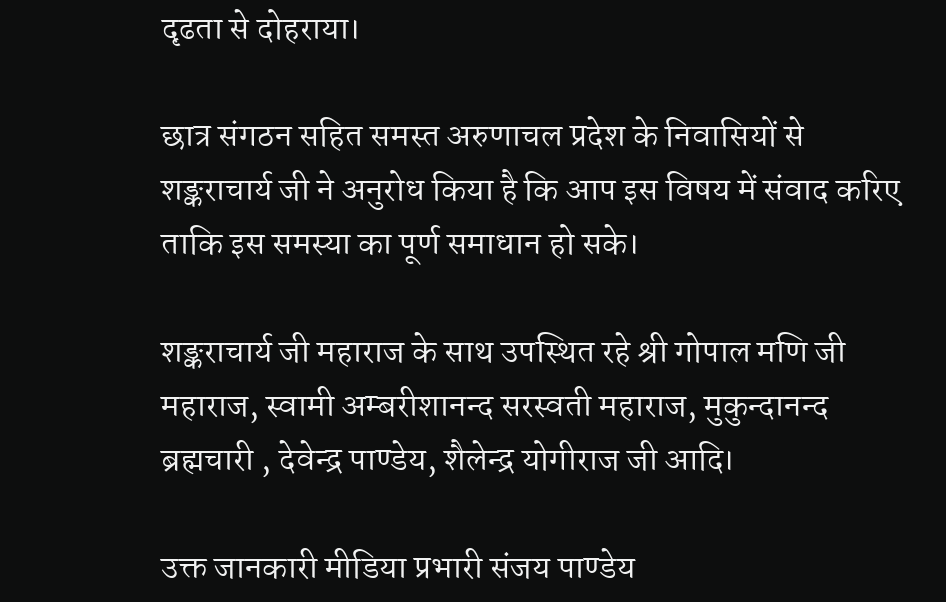दृढता से दोहराया।

छात्र संगठन सहित समस्त अरुणाचल प्रदेश के निवासियों से शङ्कराचार्य जी ने अनुरोध किया है कि आप इस विषय में संवाद करिए ताकि इस समस्या का पूर्ण समाधान हो सके।

शङ्कराचार्य जी महाराज के साथ उपस्थित रहे श्री गोपाल मणि जी महाराज, स्वामी अम्बरीशानन्द सरस्वती महाराज, मुकुन्दानन्द ब्रह्मचारी , देवेन्द्र पाण्डेय, शैलेन्द्र योगीराज जी आदि।

उक्त जानकारी मीडिया प्रभारी संजय पाण्डेय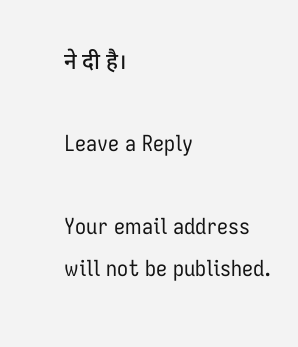ने दी है।

Leave a Reply

Your email address will not be published.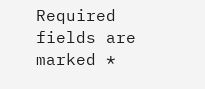Required fields are marked *